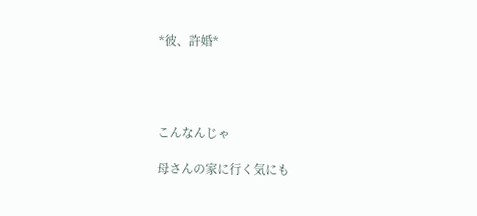*彼、許婚*




こんなんじゃ

母さんの家に行く気にも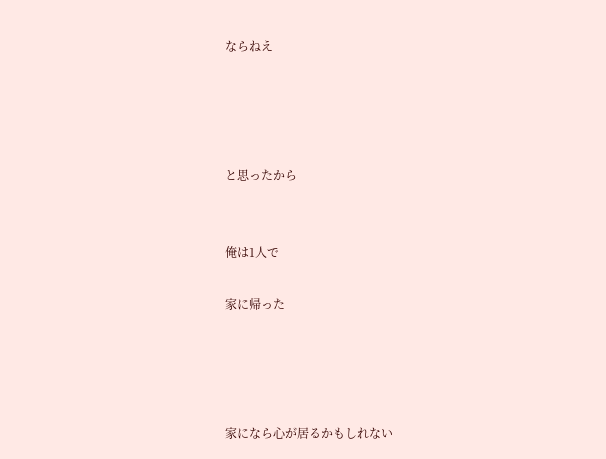ならねえ




と思ったから


俺は1人で

家に帰った




家になら心が居るかもしれない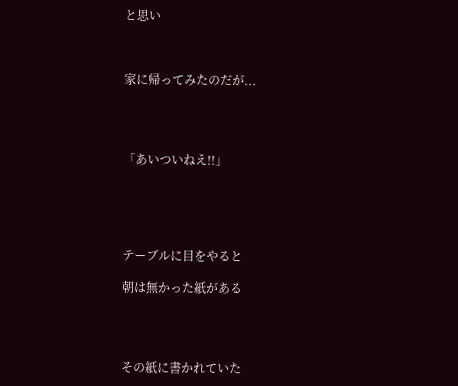と思い



家に帰ってみたのだが...




「あいついねえ!!」





テーブルに目をやると

朝は無かった紙がある




その紙に書かれていた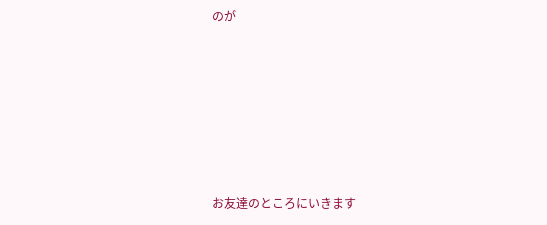のが






お友達のところにいきます